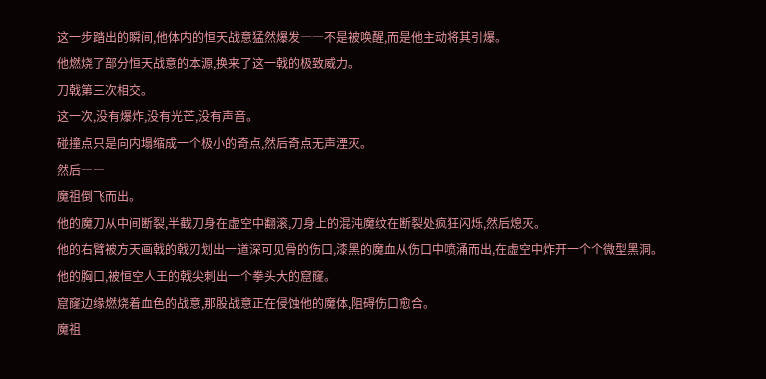这一步踏出的瞬间,他体内的恒天战意猛然爆发――不是被唤醒,而是他主动将其引爆。
他燃烧了部分恒天战意的本源,换来了这一戟的极致威力。
刀戟第三次相交。
这一次,没有爆炸,没有光芒,没有声音。
碰撞点只是向内塌缩成一个极小的奇点,然后奇点无声湮灭。
然后――
魔祖倒飞而出。
他的魔刀从中间断裂,半截刀身在虚空中翻滚,刀身上的混沌魔纹在断裂处疯狂闪烁,然后熄灭。
他的右臂被方天画戟的戟刃划出一道深可见骨的伤口,漆黑的魔血从伤口中喷涌而出,在虚空中炸开一个个微型黑洞。
他的胸口,被恒空人王的戟尖刺出一个拳头大的窟窿。
窟窿边缘燃烧着血色的战意,那股战意正在侵蚀他的魔体,阻碍伤口愈合。
魔祖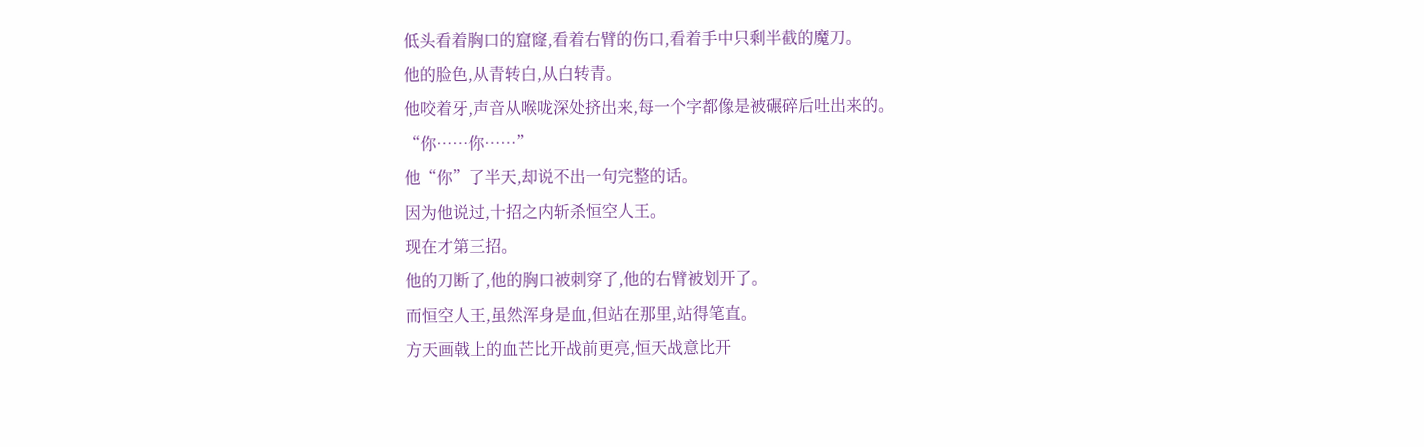低头看着胸口的窟窿,看着右臂的伤口,看着手中只剩半截的魔刀。
他的脸色,从青转白,从白转青。
他咬着牙,声音从喉咙深处挤出来,每一个字都像是被碾碎后吐出来的。
“你……你……”
他“你”了半天,却说不出一句完整的话。
因为他说过,十招之内斩杀恒空人王。
现在才第三招。
他的刀断了,他的胸口被刺穿了,他的右臂被划开了。
而恒空人王,虽然浑身是血,但站在那里,站得笔直。
方天画戟上的血芒比开战前更亮,恒天战意比开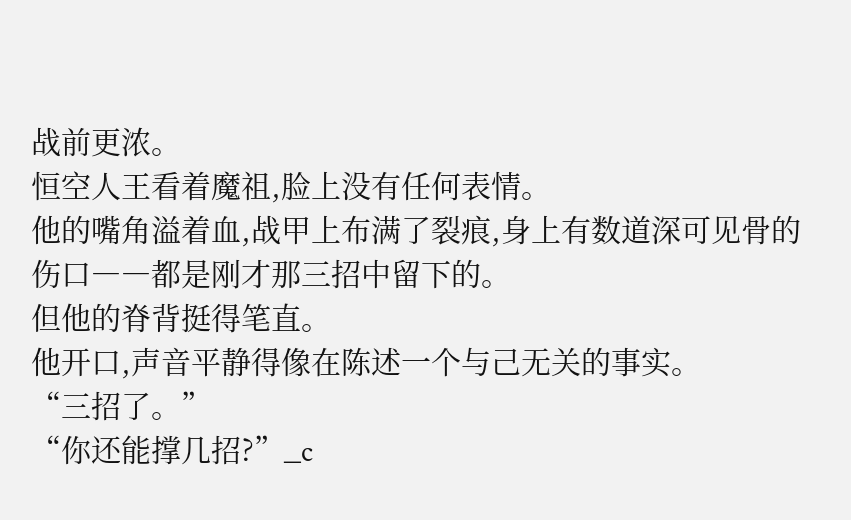战前更浓。
恒空人王看着魔祖,脸上没有任何表情。
他的嘴角溢着血,战甲上布满了裂痕,身上有数道深可见骨的伤口――都是刚才那三招中留下的。
但他的脊背挺得笔直。
他开口,声音平静得像在陈述一个与己无关的事实。
“三招了。”
“你还能撑几招?”_c